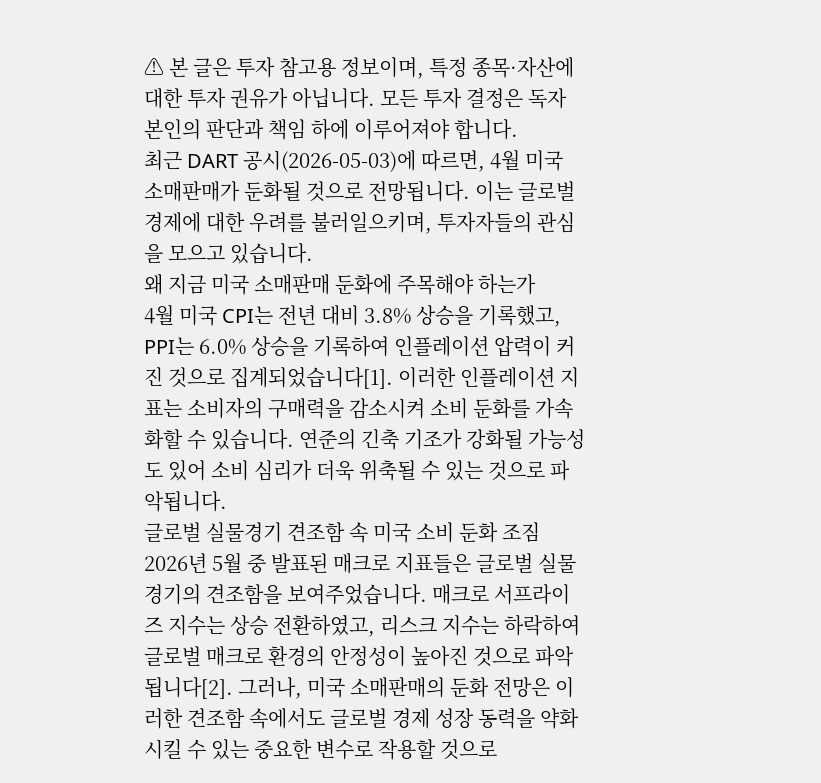⚠ 본 글은 투자 참고용 정보이며, 특정 종목·자산에 대한 투자 권유가 아닙니다. 모든 투자 결정은 독자 본인의 판단과 책임 하에 이루어져야 합니다.
최근 DART 공시(2026-05-03)에 따르면, 4월 미국 소매판매가 둔화될 것으로 전망됩니다. 이는 글로벌 경제에 대한 우려를 불러일으키며, 투자자들의 관심을 모으고 있습니다.
왜 지금 미국 소매판매 둔화에 주목해야 하는가
4월 미국 CPI는 전년 대비 3.8% 상승을 기록했고, PPI는 6.0% 상승을 기록하여 인플레이션 압력이 커진 것으로 집계되었습니다[1]. 이러한 인플레이션 지표는 소비자의 구매력을 감소시켜 소비 둔화를 가속화할 수 있습니다. 연준의 긴축 기조가 강화될 가능성도 있어 소비 심리가 더욱 위축될 수 있는 것으로 파악됩니다.
글로벌 실물경기 견조함 속 미국 소비 둔화 조짐
2026년 5월 중 발표된 매크로 지표들은 글로벌 실물경기의 견조함을 보여주었습니다. 매크로 서프라이즈 지수는 상승 전환하였고, 리스크 지수는 하락하여 글로벌 매크로 환경의 안정성이 높아진 것으로 파악됩니다[2]. 그러나, 미국 소매판매의 둔화 전망은 이러한 견조함 속에서도 글로벌 경제 성장 동력을 약화시킬 수 있는 중요한 변수로 작용할 것으로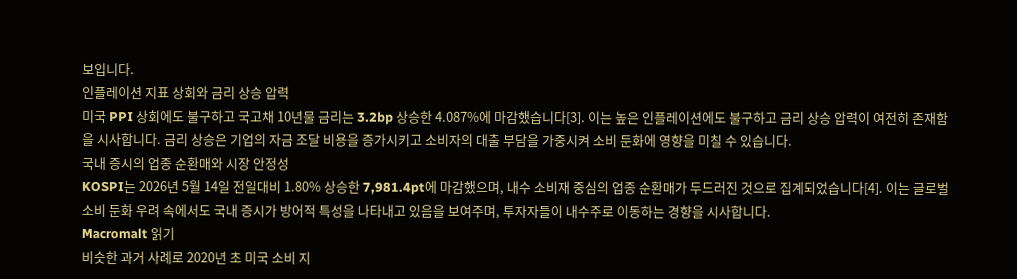보입니다.
인플레이션 지표 상회와 금리 상승 압력
미국 PPI 상회에도 불구하고 국고채 10년물 금리는 3.2bp 상승한 4.087%에 마감했습니다[3]. 이는 높은 인플레이션에도 불구하고 금리 상승 압력이 여전히 존재함을 시사합니다. 금리 상승은 기업의 자금 조달 비용을 증가시키고 소비자의 대출 부담을 가중시켜 소비 둔화에 영향을 미칠 수 있습니다.
국내 증시의 업종 순환매와 시장 안정성
KOSPI는 2026년 5월 14일 전일대비 1.80% 상승한 7,981.4pt에 마감했으며, 내수 소비재 중심의 업종 순환매가 두드러진 것으로 집계되었습니다[4]. 이는 글로벌 소비 둔화 우려 속에서도 국내 증시가 방어적 특성을 나타내고 있음을 보여주며, 투자자들이 내수주로 이동하는 경향을 시사합니다.
Macromalt 읽기
비슷한 과거 사례로 2020년 초 미국 소비 지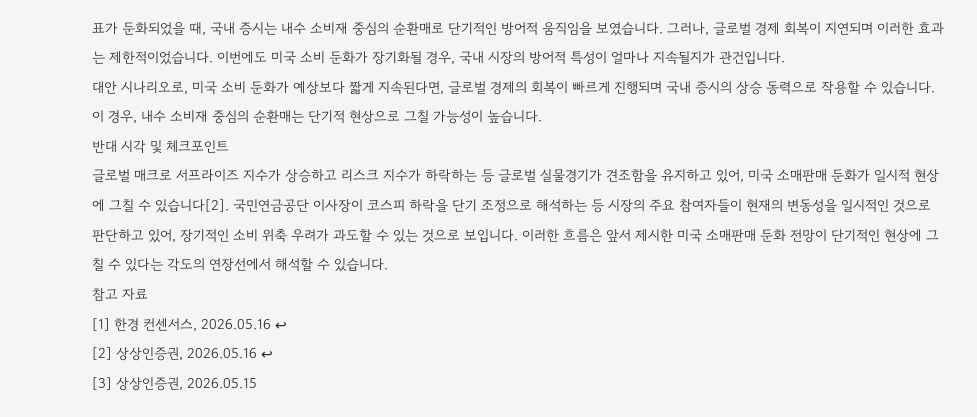표가 둔화되었을 때, 국내 증시는 내수 소비재 중심의 순환매로 단기적인 방어적 움직임을 보였습니다. 그러나, 글로벌 경제 회복이 지연되며 이러한 효과는 제한적이었습니다. 이번에도 미국 소비 둔화가 장기화될 경우, 국내 시장의 방어적 특성이 얼마나 지속될지가 관건입니다.
대안 시나리오로, 미국 소비 둔화가 예상보다 짧게 지속된다면, 글로벌 경제의 회복이 빠르게 진행되며 국내 증시의 상승 동력으로 작용할 수 있습니다. 이 경우, 내수 소비재 중심의 순환매는 단기적 현상으로 그칠 가능성이 높습니다.
반대 시각 및 체크포인트
글로벌 매크로 서프라이즈 지수가 상승하고 리스크 지수가 하락하는 등 글로벌 실물경기가 견조함을 유지하고 있어, 미국 소매판매 둔화가 일시적 현상에 그칠 수 있습니다[2]. 국민연금공단 이사장이 코스피 하락을 단기 조정으로 해석하는 등 시장의 주요 참여자들이 현재의 변동성을 일시적인 것으로 판단하고 있어, 장기적인 소비 위축 우려가 과도할 수 있는 것으로 보입니다. 이러한 흐름은 앞서 제시한 미국 소매판매 둔화 전망이 단기적인 현상에 그칠 수 있다는 각도의 연장선에서 해석할 수 있습니다.
참고 자료
[1] 한경 컨센서스, 2026.05.16 ↩
[2] 상상인증권, 2026.05.16 ↩
[3] 상상인증권, 2026.05.15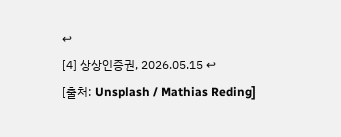↩
[4] 상상인증권, 2026.05.15 ↩
[출처: Unsplash / Mathias Reding]